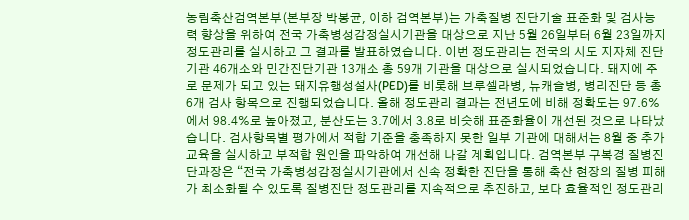농림축산검역본부(본부장 박봉균, 이하 검역본부)는 가축질병 진단기술 표준화 및 검사능력 향상을 위하여 전국 가축병성감정실시기관을 대상으로 지난 5월 26일부터 6월 23일까지 정도관리를 실시하고 그 결과를 발표하였습니다. 이번 정도관리는 전국의 시도 지자체 진단기관 46개소와 민간진단기관 13개소 총 59개 기관을 대상으로 실시되었습니다. 돼지에 주로 문제가 되고 있는 돼지유행성설사(PED)를 비롯해 브루셀라병, 뉴캐슬병, 병리진단 등 총 6개 검사 항목으로 진행되었습니다. 올해 정도관리 결과는 전년도에 비해 정확도는 97.6%에서 98.4%로 높아졌고, 분산도는 3.7에서 3.8로 비슷해 표준화율이 개선된 것으로 나타났습니다. 검사항목별 평가에서 적합 기준을 충족하지 못한 일부 기관에 대해서는 8월 중 추가 교육을 실시하고 부적합 원인을 파악하여 개선해 나갈 계획입니다. 검역본부 구복경 질병진단과장은 “전국 가축병성감정실시기관에서 신속 정확한 진단을 통해 축산 현장의 질병 피해가 최소화될 수 있도록 질병진단 정도관리를 지속적으로 추진하고, 보다 효율적인 정도관리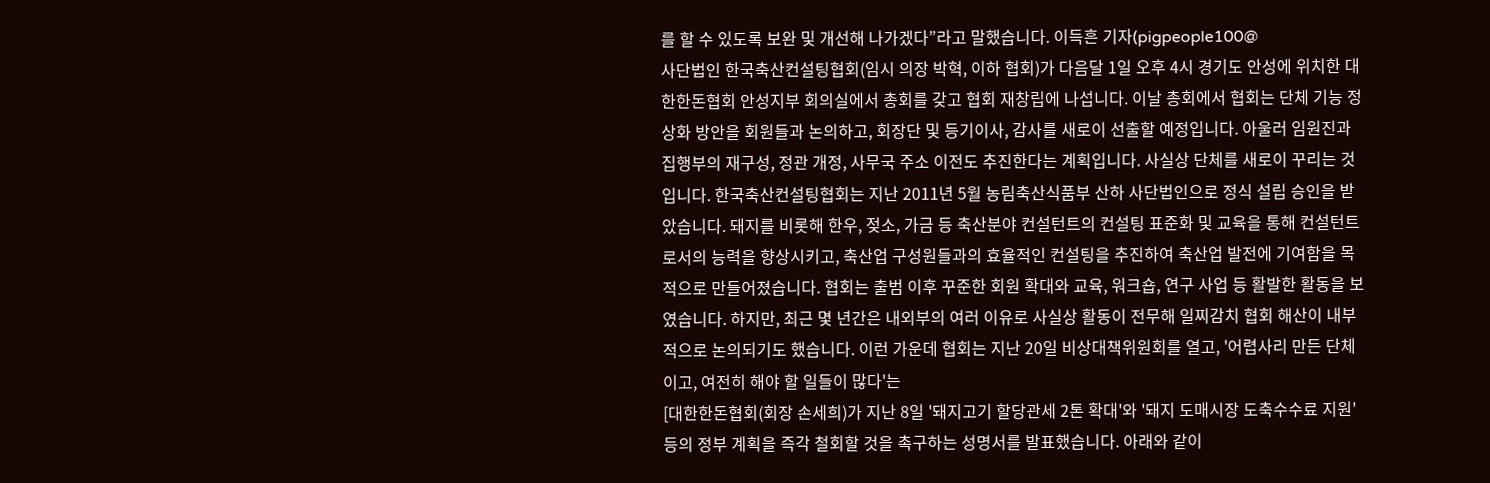를 할 수 있도록 보완 및 개선해 나가겠다”라고 말했습니다. 이득흔 기자(pigpeople100@
사단법인 한국축산컨설팅협회(임시 의장 박혁, 이하 협회)가 다음달 1일 오후 4시 경기도 안성에 위치한 대한한돈협회 안성지부 회의실에서 총회를 갖고 협회 재창립에 나섭니다. 이날 총회에서 협회는 단체 기능 정상화 방안을 회원들과 논의하고, 회장단 및 등기이사, 감사를 새로이 선출할 예정입니다. 아울러 임원진과 집행부의 재구성, 정관 개정, 사무국 주소 이전도 추진한다는 계획입니다. 사실상 단체를 새로이 꾸리는 것입니다. 한국축산컨설팅협회는 지난 2011년 5월 농림축산식품부 산하 사단법인으로 정식 설립 승인을 받았습니다. 돼지를 비롯해 한우, 젖소, 가금 등 축산분야 컨설턴트의 컨설팅 표준화 및 교육을 통해 컨설턴트로서의 능력을 향상시키고, 축산업 구성원들과의 효율적인 컨설팅을 추진하여 축산업 발전에 기여함을 목적으로 만들어졌습니다. 협회는 출범 이후 꾸준한 회원 확대와 교육, 워크숍, 연구 사업 등 활발한 활동을 보였습니다. 하지만, 최근 몇 년간은 내외부의 여러 이유로 사실상 활동이 전무해 일찌감치 협회 해산이 내부적으로 논의되기도 했습니다. 이런 가운데 협회는 지난 20일 비상대책위원회를 열고, '어렵사리 만든 단체이고, 여전히 해야 할 일들이 많다'는
[대한한돈협회(회장 손세희)가 지난 8일 '돼지고기 할당관세 2톤 확대'와 '돼지 도매시장 도축수수료 지원' 등의 정부 계획을 즉각 철회할 것을 촉구하는 성명서를 발표했습니다. 아래와 같이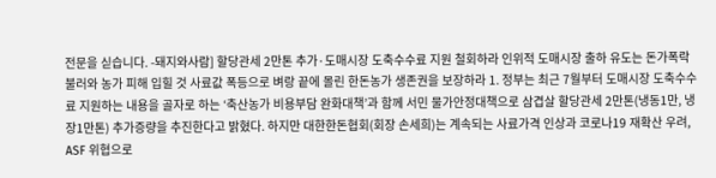전문을 싣습니다. -돼지와사람] 할당관세 2만톤 추가·도매시장 도축수수료 지원 철회하라 인위적 도매시장 출하 유도는 돈가폭락 불러와 농가 피해 입힐 것 사료값 폭등으로 벼랑 끝에 몰린 한돈농가 생존권을 보장하라 1. 정부는 최근 7월부터 도매시장 도축수수료 지원하는 내용을 골자로 하는 ‘축산농가 비용부담 완화대책’과 함께 서민 물가안정대책으로 삼겹살 할당관세 2만톤(냉동1만, 냉장1만톤) 추가증량을 추진한다고 밝혔다. 하지만 대한한돈협회(회장 손세희)는 계속되는 사료가격 인상과 코로나19 재확산 우려, ASF 위협으로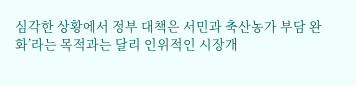심각한 상황에서 정부 대책은 서민과 축산농가 부담 완화’라는 목적과는 달리 인위적인 시장개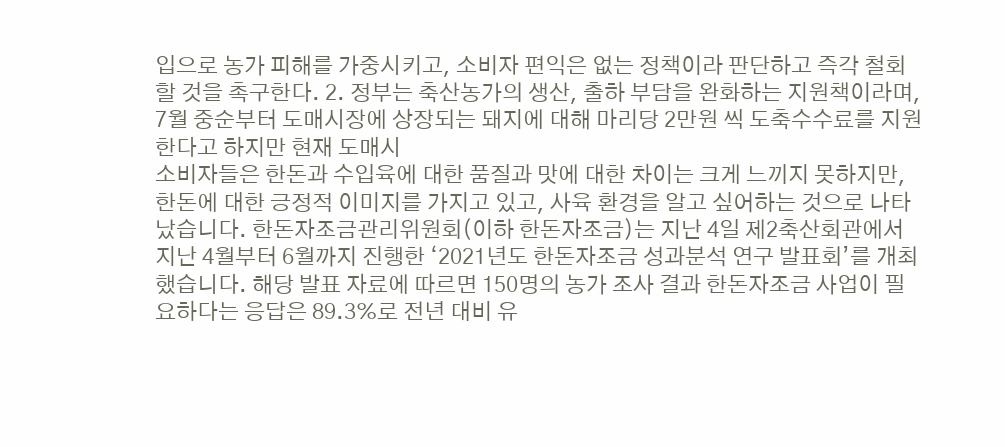입으로 농가 피해를 가중시키고, 소비자 편익은 없는 정책이라 판단하고 즉각 철회할 것을 촉구한다. 2. 정부는 축산농가의 생산, 출하 부담을 완화하는 지원책이라며, 7월 중순부터 도매시장에 상장되는 돼지에 대해 마리당 2만원 씩 도축수수료를 지원한다고 하지만 현재 도매시
소비자들은 한돈과 수입육에 대한 품질과 맛에 대한 차이는 크게 느끼지 못하지만, 한돈에 대한 긍정적 이미지를 가지고 있고, 사육 환경을 알고 싶어하는 것으로 나타났습니다. 한돈자조금관리위원회(이하 한돈자조금)는 지난 4일 제2축산회관에서 지난 4월부터 6월까지 진행한 ‘2021년도 한돈자조금 성과분석 연구 발표회’를 개최했습니다. 해당 발표 자료에 따르면 150명의 농가 조사 결과 한돈자조금 사업이 필요하다는 응답은 89.3%로 전년 대비 유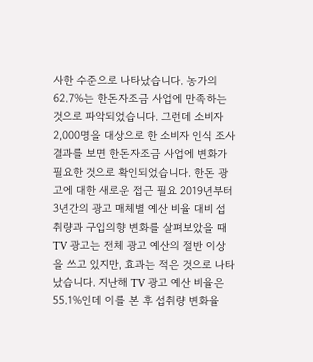사한 수준으로 나타났습니다. 농가의 62.7%는 한돈자조금 사업에 만족하는 것으로 파악되었습니다. 그런데 소비자 2,000명을 대상으로 한 소비자 인식 조사 결과를 보면 한돈자조금 사업에 변화가 필요한 것으로 확인되었습니다. 한돈 광고에 대한 새로운 접근 필요 2019년부터 3년간의 광고 매체별 예산 비율 대비 섭취량과 구입의향 변화를 살펴보았을 때 TV 광고는 전체 광고 예산의 절반 이상을 쓰고 있지만, 효과는 적은 것으로 나타났습니다. 지난해 TV 광고 예산 비율은 55.1%인데 이를 본 후 섭취량 변화율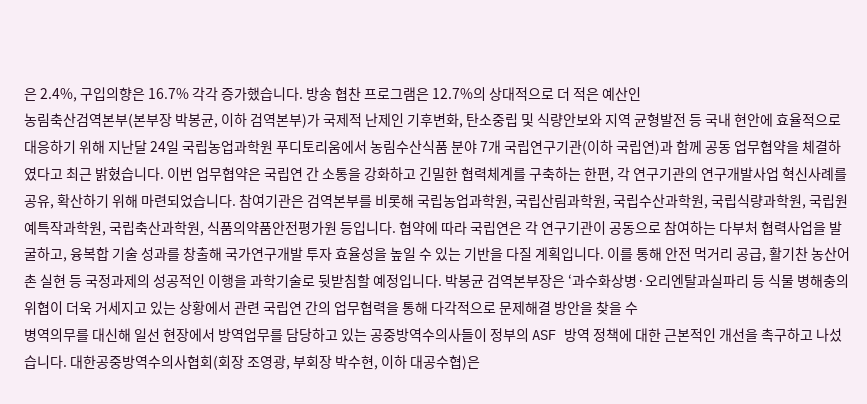은 2.4%, 구입의향은 16.7% 각각 증가했습니다. 방송 협찬 프로그램은 12.7%의 상대적으로 더 적은 예산인
농림축산검역본부(본부장 박봉균, 이하 검역본부)가 국제적 난제인 기후변화, 탄소중립 및 식량안보와 지역 균형발전 등 국내 현안에 효율적으로 대응하기 위해 지난달 24일 국립농업과학원 푸디토리움에서 농림수산식품 분야 7개 국립연구기관(이하 국립연)과 함께 공동 업무협약을 체결하였다고 최근 밝혔습니다. 이번 업무협약은 국립연 간 소통을 강화하고 긴밀한 협력체계를 구축하는 한편, 각 연구기관의 연구개발사업 혁신사례를 공유, 확산하기 위해 마련되었습니다. 참여기관은 검역본부를 비롯해 국립농업과학원, 국립산림과학원, 국립수산과학원, 국립식량과학원, 국립원예특작과학원, 국립축산과학원, 식품의약품안전평가원 등입니다. 협약에 따라 국립연은 각 연구기관이 공동으로 참여하는 다부처 협력사업을 발굴하고, 융복합 기술 성과를 창출해 국가연구개발 투자 효율성을 높일 수 있는 기반을 다질 계획입니다. 이를 통해 안전 먹거리 공급, 활기찬 농산어촌 실현 등 국정과제의 성공적인 이행을 과학기술로 뒷받침할 예정입니다. 박봉균 검역본부장은 ‘과수화상병·오리엔탈과실파리 등 식물 병해충의 위협이 더욱 거세지고 있는 상황에서 관련 국립연 간의 업무협력을 통해 다각적으로 문제해결 방안을 찾을 수
병역의무를 대신해 일선 현장에서 방역업무를 담당하고 있는 공중방역수의사들이 정부의 ASF 방역 정책에 대한 근본적인 개선을 촉구하고 나섰습니다. 대한공중방역수의사협회(회장 조영광, 부회장 박수현, 이하 대공수협)은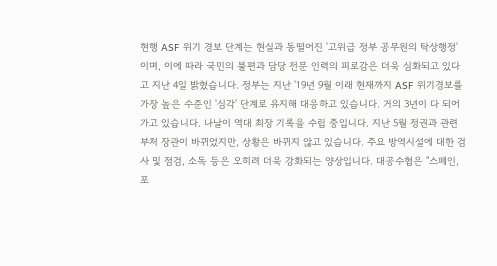현행 ASF 위기 경보 단계는 현실과 동떨어진 '고위급 정부 공무원의 탁상행정'이며, 이에 따라 국민의 불편과 담당 전문 인력의 피로감은 더욱 심화되고 있다고 지난 4일 밝혔습니다. 정부는 지난 '19년 9월 이래 현재까지 ASF 위기경보를 가장 높은 수준인 '심각' 단계로 유지해 대응하고 있습니다. 거의 3년이 다 되어가고 있습니다. 나날이 역대 최장 기록을 수립 중입니다. 지난 5월 정권과 관련 부처 장관이 바뀌었지만, 상황은 바뀌지 않고 있습니다. 주요 방역시설에 대한 검사 및 점검, 소독 등은 오히려 더욱 강화되는 양상입니다. 대공수협은 "스페인, 포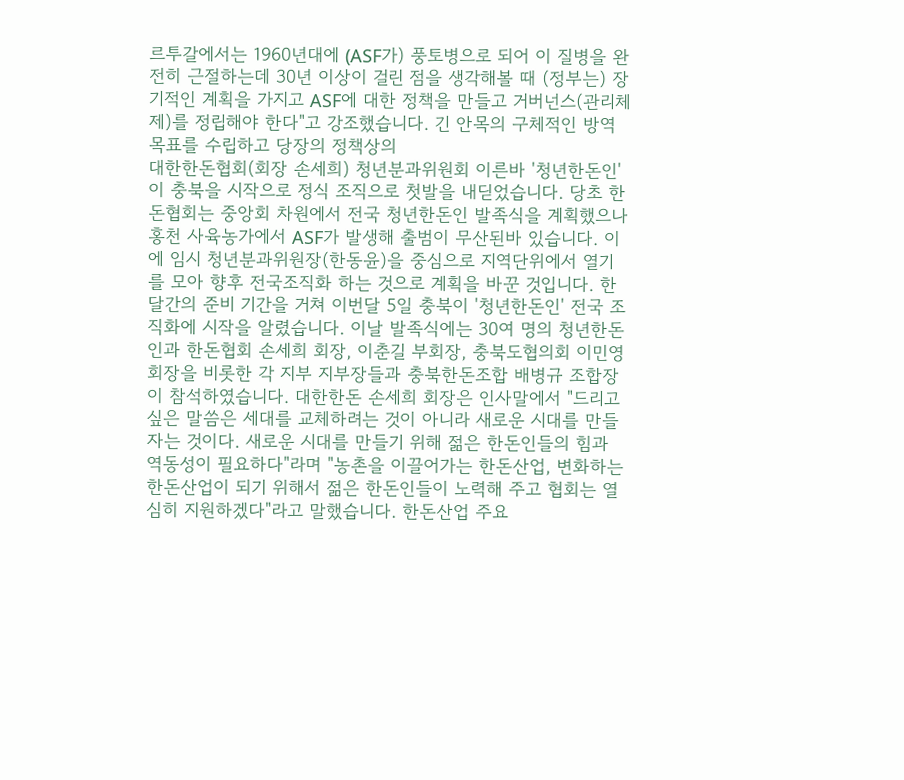르투갈에서는 1960년대에 (ASF가) 풍토병으로 되어 이 질병을 완전히 근절하는데 30년 이상이 걸린 점을 생각해볼 때 (정부는) 장기적인 계획을 가지고 ASF에 대한 정책을 만들고 거버넌스(관리체제)를 정립해야 한다"고 강조했습니다. 긴 안목의 구체적인 방역 목표를 수립하고 당장의 정책상의
대한한돈협회(회장 손세희) 청년분과위원회 이른바 '청년한돈인'이 충북을 시작으로 정식 조직으로 첫발을 내딛었습니다. 당초 한돈협회는 중앙회 차원에서 전국 청년한돈인 발족식을 계획했으나 홍천 사육농가에서 ASF가 발생해 출범이 무산된바 있습니다. 이에 임시 청년분과위원장(한동윤)을 중심으로 지역단위에서 열기를 모아 향후 전국조직화 하는 것으로 계획을 바꾼 것입니다. 한 달간의 준비 기간을 거쳐 이번달 5일 충북이 '청년한돈인' 전국 조직화에 시작을 알렸습니다. 이날 발족식에는 30여 명의 청년한돈인과 한돈협회 손세희 회장, 이춘길 부회장, 충북도협의회 이민영 회장을 비롯한 각 지부 지부장들과 충북한돈조합 배병규 조합장이 참석하였습니다. 대한한돈 손세희 회장은 인사말에서 "드리고 싶은 말씀은 세대를 교체하려는 것이 아니라 새로운 시대를 만들자는 것이다. 새로운 시대를 만들기 위해 젊은 한돈인들의 힘과 역동성이 필요하다"라며 "농촌을 이끌어가는 한돈산업, 변화하는 한돈산업이 되기 위해서 젊은 한돈인들이 노력해 주고 협회는 열심히 지원하겠다"라고 말했습니다. 한돈산업 주요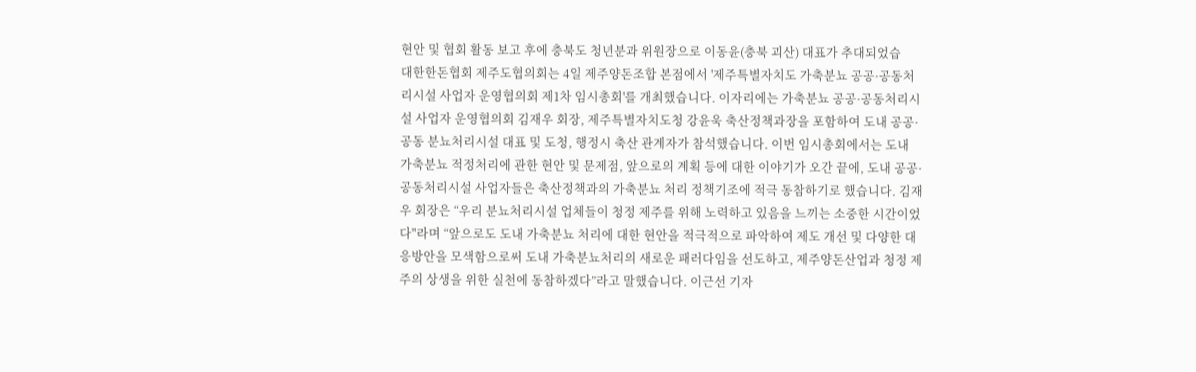현안 및 협회 활동 보고 후에 충북도 청년분과 위원장으로 이동윤(충북 괴산) 대표가 추대되었습
대한한돈협회 제주도협의회는 4일 제주양돈조합 본점에서 '제주특별자치도 가축분뇨 공공·공동처리시설 사업자 운영협의회 제1차 임시총회'를 개최했습니다. 이자리에는 가축분뇨 공공·공동처리시설 사업자 운영협의회 김재우 회장, 제주특별자치도청 강윤욱 축산정책과장을 포함하여 도내 공공·공동 분뇨처리시설 대표 및 도청, 행정시 축산 관계자가 참석했습니다. 이번 임시총회에서는 도내 가축분뇨 적정처리에 관한 현안 및 문제점, 앞으로의 계획 등에 대한 이야기가 오간 끝에, 도내 공공·공동처리시설 사업자들은 축산정책과의 가축분뇨 처리 정책기조에 적극 동참하기로 했습니다. 김재우 회장은 “우리 분뇨처리시설 업체들이 청정 제주를 위해 노력하고 있음을 느끼는 소중한 시간이었다"라며 “앞으로도 도내 가축분뇨 처리에 대한 현안을 적극적으로 파악하여 제도 개선 및 다양한 대응방안을 모색함으로써 도내 가축분뇨처리의 새로운 패러다임을 선도하고, 제주양돈산업과 청정 제주의 상생을 위한 실천에 동참하겠다”라고 말했습니다. 이근선 기자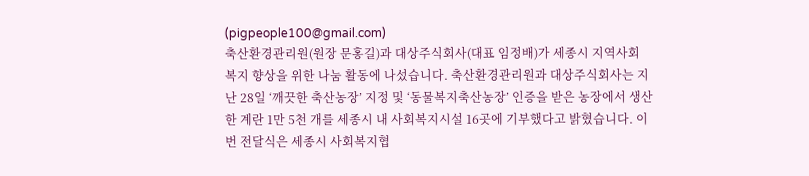(pigpeople100@gmail.com)
축산환경관리원(원장 문홍길)과 대상주식회사(대표 임정배)가 세종시 지역사회 복지 향상을 위한 나눔 활동에 나섰습니다. 축산환경관리원과 대상주식회사는 지난 28일 ‘깨끗한 축산농장’ 지정 및 ‘동물복지축산농장’ 인증을 받은 농장에서 생산한 계란 1만 5천 개를 세종시 내 사회복지시설 16곳에 기부했다고 밝혔습니다. 이번 전달식은 세종시 사회복지협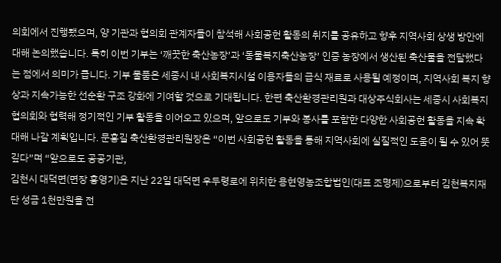의회에서 진행됐으며, 양 기관과 협의회 관계자들이 참석해 사회공헌 활동의 취지를 공유하고 향후 지역사회 상생 방안에 대해 논의했습니다. 특히 이번 기부는 ‘깨끗한 축산농장’과 ‘동물복지축산농장’ 인증 농장에서 생산된 축산물을 전달했다는 점에서 의미가 큽니다. 기부 물품은 세종시 내 사회복지시설 이용자들의 급식 재료로 사용될 예정이며, 지역사회 복지 향상과 지속가능한 선순환 구조 강화에 기여할 것으로 기대됩니다. 한편 축산환경관리원과 대상주식회사는 세종시 사회복지협의회와 협력해 정기적인 기부 활동을 이어오고 있으며, 앞으로도 기부와 봉사를 포함한 다양한 사회공헌 활동을 지속 확대해 나갈 계획입니다. 문홍길 축산환경관리원장은 “이번 사회공헌 활동을 통해 지역사회에 실질적인 도움이 될 수 있어 뜻깊다”며 “앞으로도 공공기관,
김천시 대덕면(면장 홍영기)은 지난 22일 대덕면 우두령로에 위치한 용현영농조합법인(대표 조명제)으로부터 김천복지재단 성금 1천만원을 전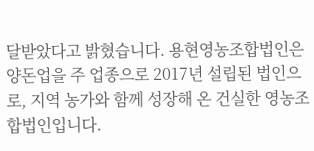달받았다고 밝혔습니다. 용현영농조합법인은 양돈업을 주 업종으로 2017년 설립된 법인으로, 지역 농가와 함께 성장해 온 건실한 영농조합법인입니다.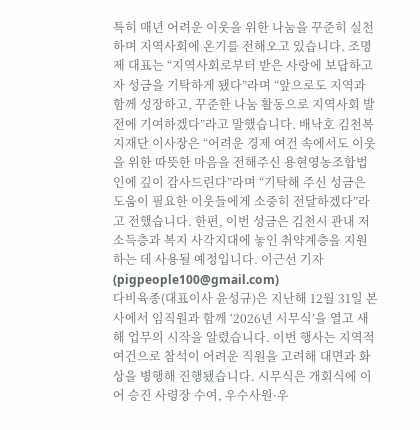특히 매년 어려운 이웃을 위한 나눔을 꾸준히 실천하며 지역사회에 온기를 전해오고 있습니다. 조명제 대표는 “지역사회로부터 받은 사랑에 보답하고자 성금을 기탁하게 됐다”라며 “앞으로도 지역과 함께 성장하고, 꾸준한 나눔 활동으로 지역사회 발전에 기여하겠다”라고 말했습니다. 배낙호 김천복지재단 이사장은 “어려운 경제 여건 속에서도 이웃을 위한 따뜻한 마음을 전해주신 용현영농조합법인에 깊이 감사드린다”라며 “기탁해 주신 성금은 도움이 필요한 이웃들에게 소중히 전달하겠다”라고 전했습니다. 한편, 이번 성금은 김천시 관내 저소득층과 복지 사각지대에 놓인 취약계층을 지원하는 데 사용될 예정입니다. 이근선 기자(pigpeople100@gmail.com)
다비육종(대표이사 윤성규)은 지난해 12월 31일 본사에서 임직원과 함께 ‘2026년 시무식’을 열고 새해 업무의 시작을 알렸습니다. 이번 행사는 지역적 여건으로 참석이 어려운 직원을 고려해 대면과 화상을 병행해 진행됐습니다. 시무식은 개회식에 이어 승진 사령장 수여, 우수사원·우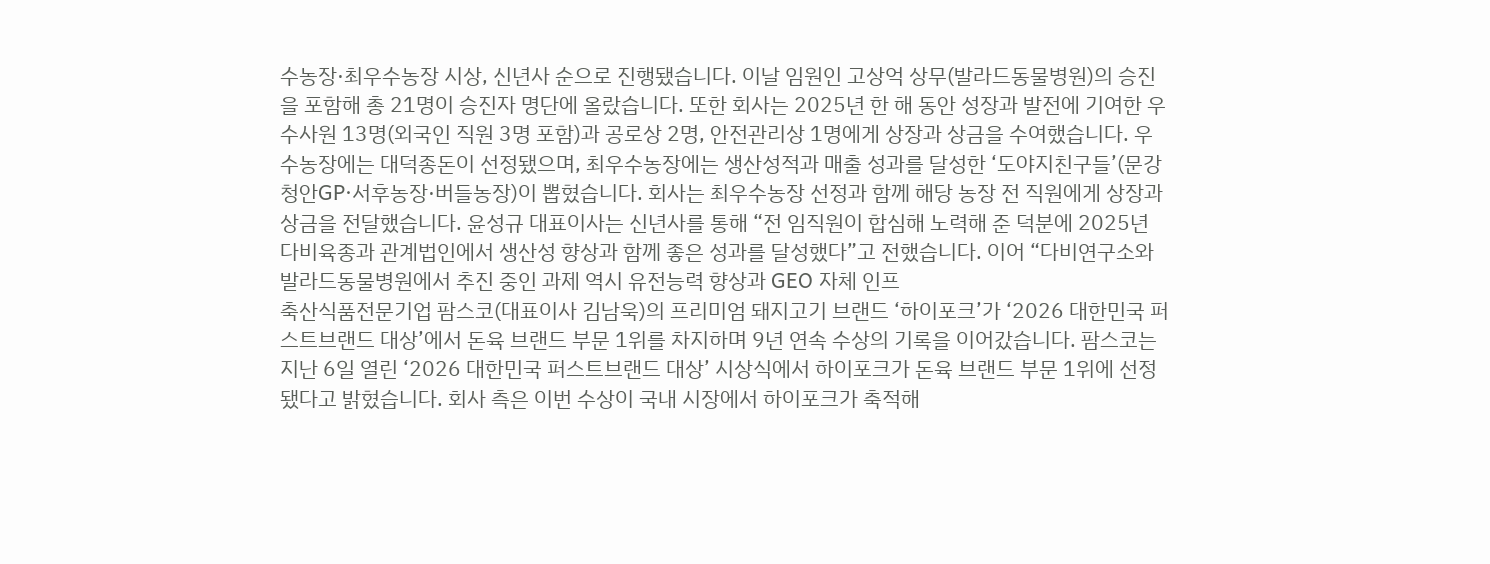수농장·최우수농장 시상, 신년사 순으로 진행됐습니다. 이날 임원인 고상억 상무(발라드동물병원)의 승진을 포함해 총 21명이 승진자 명단에 올랐습니다. 또한 회사는 2025년 한 해 동안 성장과 발전에 기여한 우수사원 13명(외국인 직원 3명 포함)과 공로상 2명, 안전관리상 1명에게 상장과 상금을 수여했습니다. 우수농장에는 대덕종돈이 선정됐으며, 최우수농장에는 생산성적과 매출 성과를 달성한 ‘도야지친구들’(문강청안GP·서후농장·버들농장)이 뽑혔습니다. 회사는 최우수농장 선정과 함께 해당 농장 전 직원에게 상장과 상금을 전달했습니다. 윤성규 대표이사는 신년사를 통해 “전 임직원이 합심해 노력해 준 덕분에 2025년 다비육종과 관계법인에서 생산성 향상과 함께 좋은 성과를 달성했다”고 전했습니다. 이어 “다비연구소와 발라드동물병원에서 추진 중인 과제 역시 유전능력 향상과 GEO 자체 인프
축산식품전문기업 팜스코(대표이사 김남욱)의 프리미엄 돼지고기 브랜드 ‘하이포크’가 ‘2026 대한민국 퍼스트브랜드 대상’에서 돈육 브랜드 부문 1위를 차지하며 9년 연속 수상의 기록을 이어갔습니다. 팜스코는 지난 6일 열린 ‘2026 대한민국 퍼스트브랜드 대상’ 시상식에서 하이포크가 돈육 브랜드 부문 1위에 선정됐다고 밝혔습니다. 회사 측은 이번 수상이 국내 시장에서 하이포크가 축적해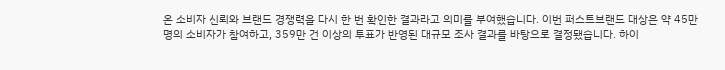온 소비자 신뢰와 브랜드 경쟁력을 다시 한 번 확인한 결과라고 의미를 부여했습니다. 이번 퍼스트브랜드 대상은 약 45만 명의 소비자가 참여하고, 359만 건 이상의 투표가 반영된 대규모 조사 결과를 바탕으로 결정됐습니다. 하이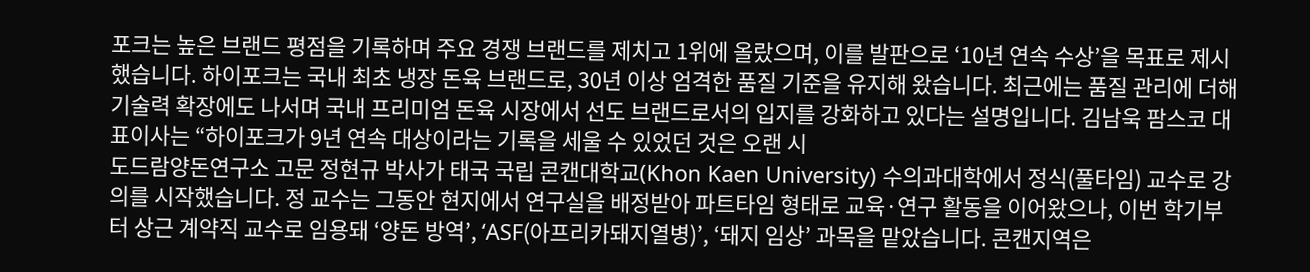포크는 높은 브랜드 평점을 기록하며 주요 경쟁 브랜드를 제치고 1위에 올랐으며, 이를 발판으로 ‘10년 연속 수상’을 목표로 제시했습니다. 하이포크는 국내 최초 냉장 돈육 브랜드로, 30년 이상 엄격한 품질 기준을 유지해 왔습니다. 최근에는 품질 관리에 더해 기술력 확장에도 나서며 국내 프리미엄 돈육 시장에서 선도 브랜드로서의 입지를 강화하고 있다는 설명입니다. 김남욱 팜스코 대표이사는 “하이포크가 9년 연속 대상이라는 기록을 세울 수 있었던 것은 오랜 시
도드람양돈연구소 고문 정현규 박사가 태국 국립 콘캔대학교(Khon Kaen University) 수의과대학에서 정식(풀타임) 교수로 강의를 시작했습니다. 정 교수는 그동안 현지에서 연구실을 배정받아 파트타임 형태로 교육·연구 활동을 이어왔으나, 이번 학기부터 상근 계약직 교수로 임용돼 ‘양돈 방역’, ‘ASF(아프리카돼지열병)’, ‘돼지 임상’ 과목을 맡았습니다. 콘캔지역은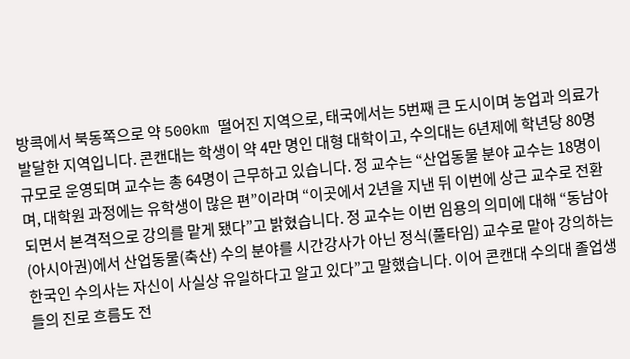방콕에서 북동쪽으로 약 500km 떨어진 지역으로, 태국에서는 5번째 큰 도시이며 농업과 의료가 발달한 지역입니다. 콘캔대는 학생이 약 4만 명인 대형 대학이고, 수의대는 6년제에 학년당 80명 규모로 운영되며 교수는 총 64명이 근무하고 있습니다. 정 교수는 “산업동물 분야 교수는 18명이며, 대학원 과정에는 유학생이 많은 편”이라며 “이곳에서 2년을 지낸 뒤 이번에 상근 교수로 전환되면서 본격적으로 강의를 맡게 됐다”고 밝혔습니다. 정 교수는 이번 임용의 의미에 대해 “동남아(아시아권)에서 산업동물(축산) 수의 분야를 시간강사가 아닌 정식(풀타임) 교수로 맡아 강의하는 한국인 수의사는 자신이 사실상 유일하다고 알고 있다”고 말했습니다. 이어 콘캔대 수의대 졸업생들의 진로 흐름도 전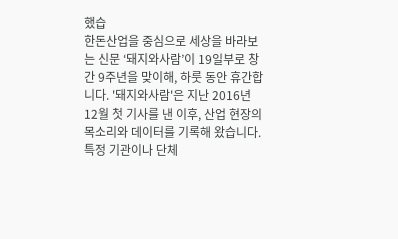했습
한돈산업을 중심으로 세상을 바라보는 신문 ‘돼지와사람’이 19일부로 창간 9주년을 맞이해, 하룻 동안 휴간합니다. '돼지와사람'은 지난 2016년 12월 첫 기사를 낸 이후, 산업 현장의 목소리와 데이터를 기록해 왔습니다. 특정 기관이나 단체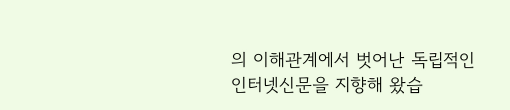의 이해관계에서 벗어난 독립적인 인터넷신문을 지향해 왔습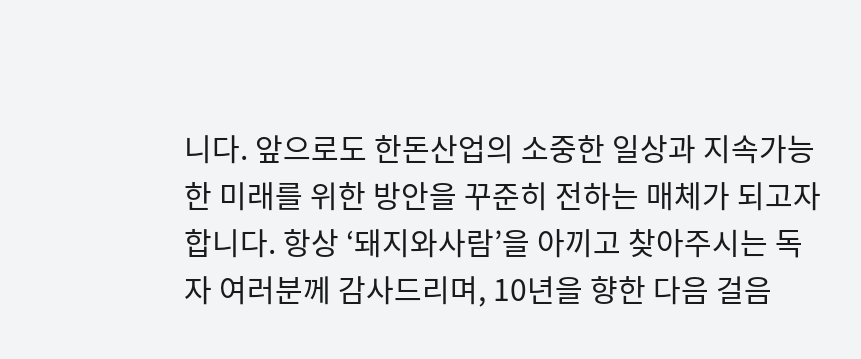니다. 앞으로도 한돈산업의 소중한 일상과 지속가능한 미래를 위한 방안을 꾸준히 전하는 매체가 되고자 합니다. 항상 ‘돼지와사람’을 아끼고 찾아주시는 독자 여러분께 감사드리며, 10년을 향한 다음 걸음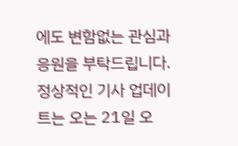에도 변함없는 관심과 응원을 부탁드립니다. 정상적인 기사 업데이트는 오는 21일 오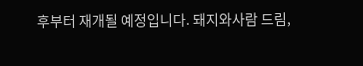후부터 재개될 예정입니다. 돼지와사람 드림,